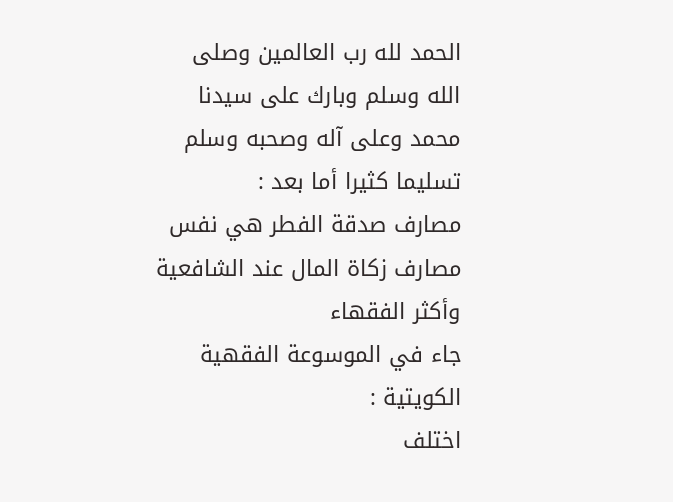الحمد لله رب العالمين وصلى الله وسلم وبارك على سيدنا محمد وعلى آله وصحبه وسلم تسليما كثيرا أما بعد :
مصارف صدقة الفطر هي نفس مصارف زكاة المال عند الشافعية وأكثر الفقهاء
جاء في الموسوعة الفقهية الكويتية :
اختلف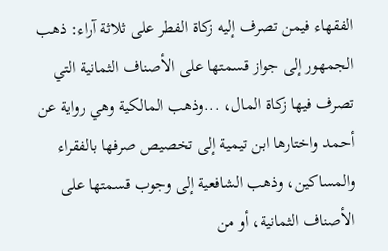الفقهاء فيمن تصرف إليه زكاة الفطر على ثلاثة آراء: ذهب الجمهور إلى جواز قسمتها على الأصناف الثمانية التي تصرف فيها زكاة المال، ...وذهب المالكية وهي رواية عن أحمد واختارها ابن تيمية إلى تخصيص صرفها بالفقراء والمساكين، وذهب الشافعية إلى وجوب قسمتها على الأصناف الثمانية، أو من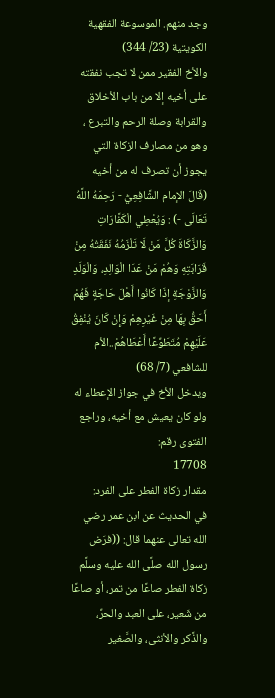وجد منهم. الموسوعة الفقهية الكويتية (23/ 344)
والأخ الفقير ممن لا تجب نفقته على أخيه إلا من باب الأخلاق والقرابة وصلة الرحم والتبرع ، وهو من مصارف الزكاة التي يجوز أن تصرف له من أخيه
(قَالَ الإمام الشَّافِعِيُّ - رَحِمَهُ اللَّهُ تَعَالَى -) : وَيُعْطِي الْكَفَّارَاتِ وَالزَّكَاةَ كُلَّ مَنْ لَا تَلْزَمُهُ نَفَقَتُهُ مِنْ قَرَابَتِهِ وَهُمْ مَنْ عَدَا الْوَالِدِ، وَالْوَلَدِ وَالزَّوْجَةِ إذَا كَانُوا أَهْلَ حَاجَةٍ فَهُمْ أَحَقُّ بِهَا مِنْ غَيْرِهِمْ وَإِنْ كَانَ يُنْفِقُ عَلَيْهِمْ مُتَطَوِّعًا أَعْطَاهُمْ..الأم للشافعي (7/ 68)
ويدخل الأخ في جواز الإعطاء له ولو كان يعيش مع أخيه، وراجع الفتوى رقم:
17708
مقدار زكاة الفطر على الفرد:
في الحديث عن ابن عمر رضي الله تعالى عنهما قال: ((فرَض رسول الله صلَّى الله عليه وسلَّم زكاة الفطر صاعًا من تمر، أو صاعًا من شَعير، على العبد والحرِّ، والذَّكر والأنثى، والصَّغير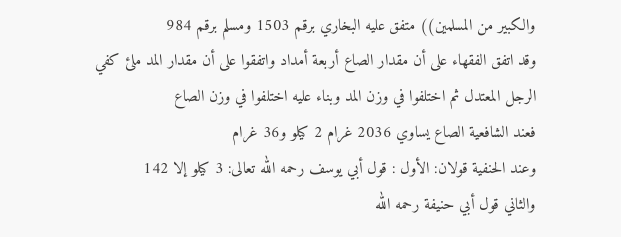والكبير من المسلمين)) متفق عليه البخاري برقم 1503 ومسلم برقم 984
وقد اتفق الفقهاء على أن مقدار الصاع أربعة أمداد واتفقوا على أن مقدار المد ملئ كفي الرجل المعتدل ثم اختلفوا في وزن المد وبناء عليه اختلفوا في وزن الصاع
فعند الشافعية الصاع يساوي 2036 غرام 2 كيلو و36 غرام
وعند الحنفية قولان: الأول : قول أبي يوسف رحمه الله تعالى: 3 كيلو إلا 142
والثاني قول أبي حنيفة رحمه الله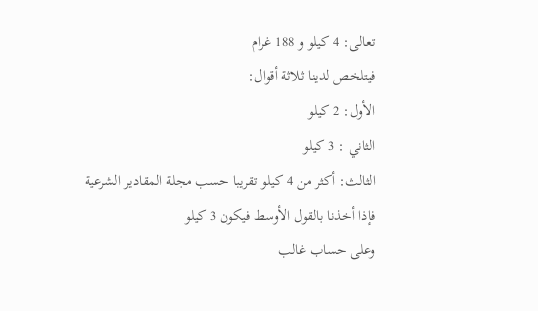تعالى: 4 كيلو و 188 غرام
فيتلخص لدينا ثلاثة أقوال:
الأول: 2 كيلو
الثاني : 3 كيلو
الثالث: أكثر من 4 كيلو تقريبا حسب مجلة المقادير الشرعية
فإذا أخذنا بالقول الأوسط فيكون 3 كيلو
وعلى حساب غالب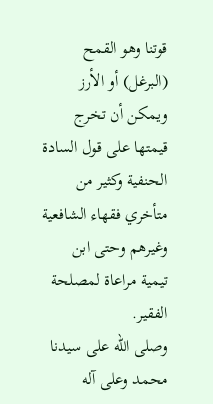قوتنا وهو القمح (البرغل) أو الأرز
ويمكن أن تخرج قيمتها على قول السادة الحنفية وكثير من متأخري فقهاء الشافعية وغيرهم وحتى ابن تيمية مراعاة لمصلحة الفقير.
وصلى الله على سيدنا محمد وعلى آله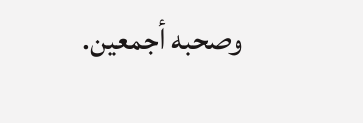وصحبه أجمعين.